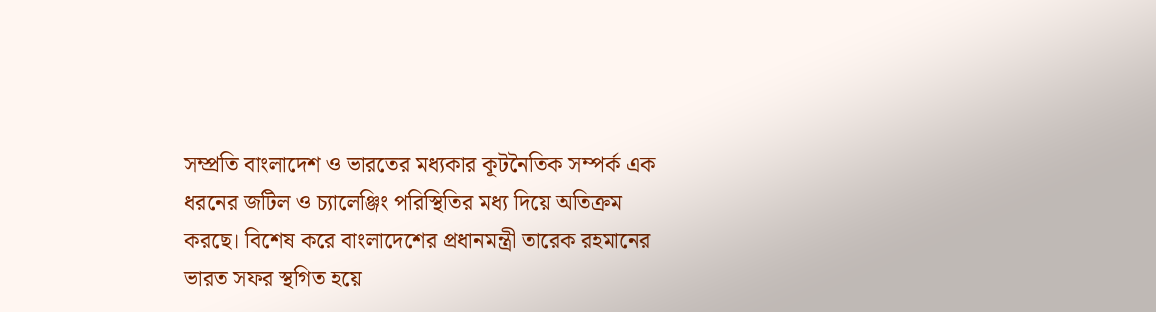সম্প্রতি বাংলাদেশ ও ভারতের মধ্যকার কূটনৈতিক সম্পর্ক এক ধরনের জটিল ও চ্যালেঞ্জিং পরিস্থিতির মধ্য দিয়ে অতিক্রম করছে। বিশেষ করে বাংলাদেশের প্রধানমন্ত্রী তারেক রহমানের ভারত সফর স্থগিত হয়ে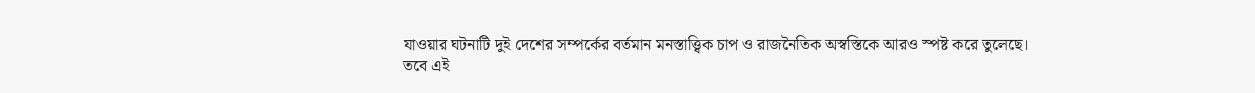যাওয়ার ঘটনাটি দুই দেশের সম্পর্কের বর্তমান মনস্তাত্ত্বিক চাপ ও রাজনৈতিক অস্বস্তিকে আরও স্পষ্ট করে তুলেছে।
তবে এই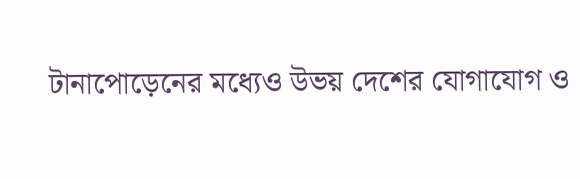টানাপোড়েনের মধ্যেও উভয় দেশের যোগাযোগ ও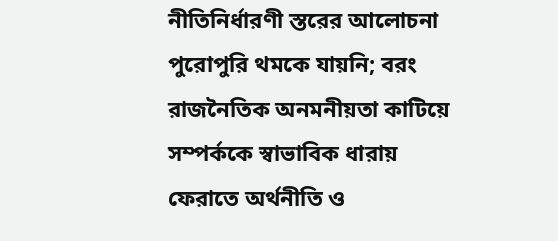নীতিনির্ধারণী স্তরের আলোচনা পুরোপুরি থমকে যায়নি; বরং রাজনৈতিক অনমনীয়তা কাটিয়ে সম্পর্ককে স্বাভাবিক ধারায় ফেরাতে অর্থনীতি ও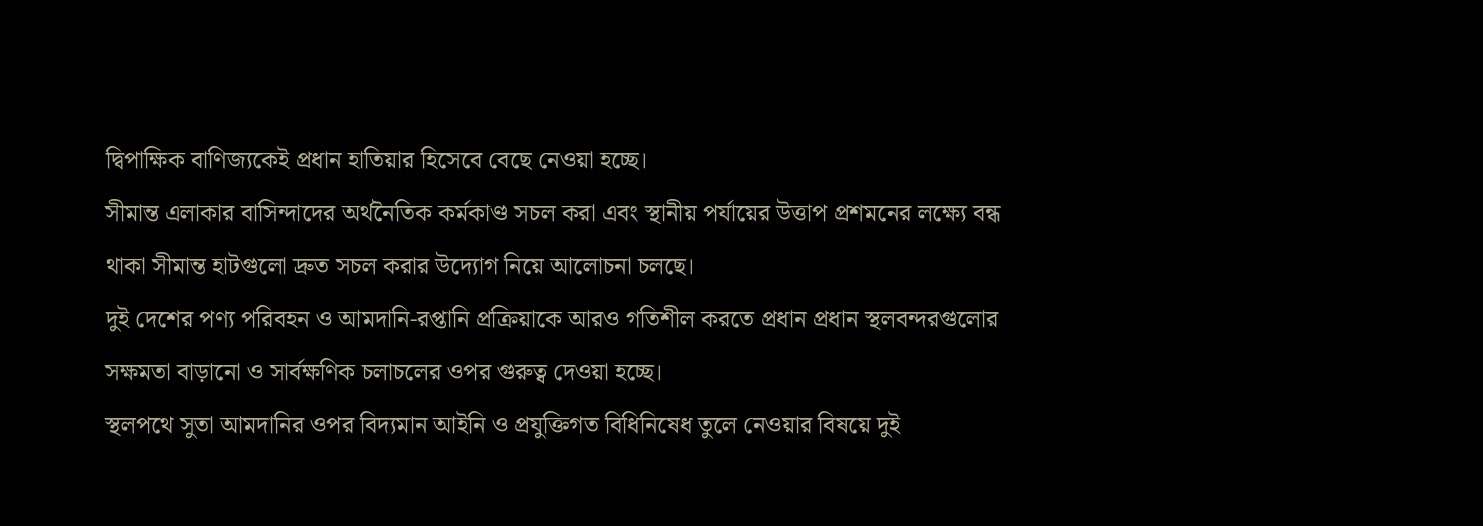দ্বিপাক্ষিক বাণিজ্যকেই প্রধান হাতিয়ার হিসেবে বেছে নেওয়া হচ্ছে।
সীমান্ত এলাকার বাসিন্দাদের অর্থনৈতিক কর্মকাণ্ড সচল করা এবং স্থানীয় পর্যায়ের উত্তাপ প্রশমনের লক্ষ্যে বন্ধ থাকা সীমান্ত হাটগুলো দ্রুত সচল করার উদ্যোগ নিয়ে আলোচনা চলছে।
দুই দেশের পণ্য পরিবহন ও আমদানি-রপ্তানি প্রক্রিয়াকে আরও গতিশীল করতে প্রধান প্রধান স্থলবন্দরগুলোর সক্ষমতা বাড়ানো ও সার্বক্ষণিক চলাচলের ওপর গুরুত্ব দেওয়া হচ্ছে।
স্থলপথে সুতা আমদানির ওপর বিদ্যমান আইনি ও প্রযুক্তিগত বিধিনিষেধ তুলে নেওয়ার বিষয়ে দুই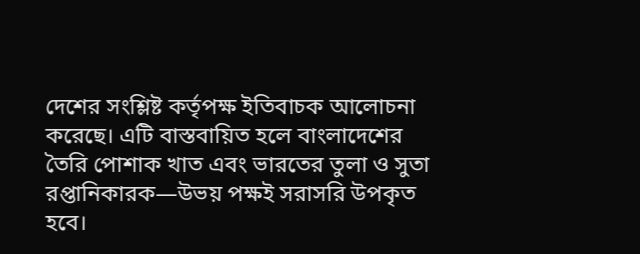দেশের সংশ্লিষ্ট কর্তৃপক্ষ ইতিবাচক আলোচনা করেছে। এটি বাস্তবায়িত হলে বাংলাদেশের তৈরি পোশাক খাত এবং ভারতের তুলা ও সুতা রপ্তানিকারক—উভয় পক্ষই সরাসরি উপকৃত হবে।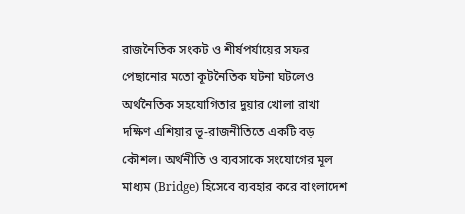রাজনৈতিক সংকট ও শীর্ষপর্যায়ের সফর পেছানোর মতো কূটনৈতিক ঘটনা ঘটলেও অর্থনৈতিক সহযোগিতার দুয়ার খোলা রাখা দক্ষিণ এশিয়ার ভূ-রাজনীতিতে একটি বড় কৌশল। অর্থনীতি ও ব্যবসাকে সংযোগের মূল মাধ্যম (Bridge) হিসেবে ব্যবহার করে বাংলাদেশ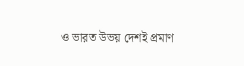ও ভারত উভয় দেশই প্রমাণ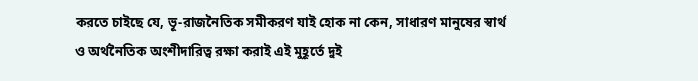করতে চাইছে যে, ভূ-রাজনৈতিক সমীকরণ যাই হোক না কেন, সাধারণ মানুষের স্বার্থ ও অর্থনৈতিক অংশীদারিত্ব রক্ষা করাই এই মুহূর্তে দুই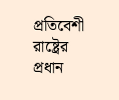প্রতিবেশী রাষ্ট্রের প্রধান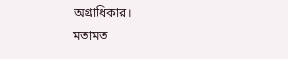অগ্রাধিকার।
মতামত